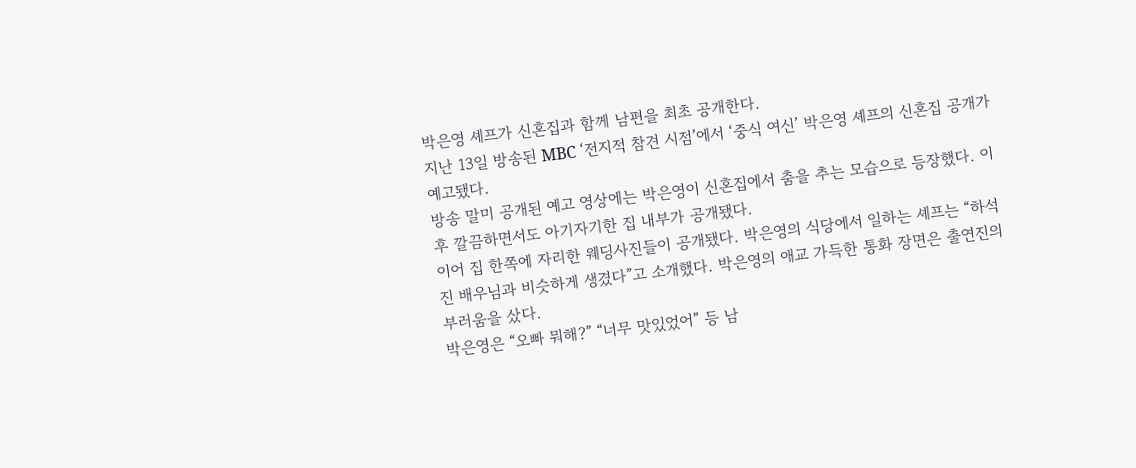박은영 셰프가 신혼집과 함께 남편을 최초 공개한다.
지난 13일 방송된 MBC ‘전지적 참견 시점’에서 ‘중식 여신’ 박은영 셰프의 신혼집 공개가 예고됐다.
방송 말미 공개된 예고 영상에는 박은영이 신혼집에서 춤을 추는 모습으로 등장했다. 이후 깔끔하면서도 아기자기한 집 내부가 공개됐다.
이어 집 한쪽에 자리한 웨딩사진들이 공개됐다. 박은영의 식당에서 일하는 셰프는 “하석진 배우님과 비슷하게 생겼다”고 소개했다. 박은영의 애교 가득한 통화 장면은 출연진의 부러움을 샀다.
박은영은 “오빠 뭐해?” “너무 맛있었어” 등 남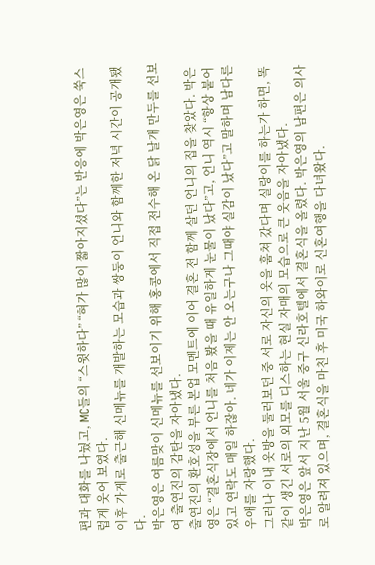편과 대화를 나눴고, MC들의 “스윗하다” “혀가 많이 짧아지셨다”는 반응에 박은영은 쑥스럽게 웃어 보였다.
이후 가게로 출근해 신메뉴를 개발하는 모습과 쌍둥이 언니와 함께한 저녁 시간이 공개됐다.
박은영은 여름맞이 신메뉴를 선보이기 위해 홍콩에서 직접 전수해 온 닭 날개 만두를 선보여 출연진의 감탄을 자아냈다.
출연진의 환호성을 부른 본업 모멘트에 이어 결혼 전 함께 살던 언니의 집을 찾았다. 박은영은 “결혼식장에서 언니를 처음 봤을 때 유일하게 눈물이 났다”고, 언니 역시 “항상 붙어있고 연락도 매일 하잖아. 네가 이제는 안 오는구나 그때야 실감이 났다”고 말하며 남다른 우애를 자랑했다.
그러나 이내 옷방을 둘러보던 중 서로 자신의 옷을 훔쳐 갔다며 실랑이를 하는가 하면, 똑같이 생긴 서로의 외모를 디스하는 현실 자매의 모습으로 큰 웃음을 자아냈다.
박은영은 앞서 지난 5월 서울 중구 신라호텔에서 결혼식을 올렸다. 박은영의 남편은 의사로 알려져 있으며, 결혼식을 마친 후 미국 하와이로 신혼여행을 다녀왔다.